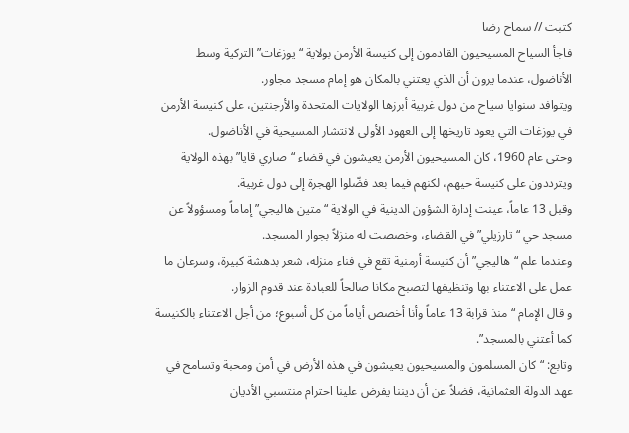كتبت // سماح رضا
فاجأ السياح المسيحيون القادمون إلى كنيسة الأرمن بولاية “يوزغات” التركية وسط الأناضول، عندما يرون أن الذي يعتني بالمكان هو إمام مسجد مجاور.
ويتوافد سنوايا سياح من دول غربية أبرزها الولايات المتحدة والأرجنتين، على كنيسة الأرمن في يوزغات التي يعود تاريخها إلى العهود الأولى لانتشار المسيحية في الأناضول.
وحتى عام 1960، كان المسيحيون الأرمن يعيشون في قضاء “صاري قايا” بهذه الولاية ويترددون على كنيسة حيهم، لكنهم فيما بعد فضّلوا الهجرة إلى دول غربية.
وقبل 13 عاماً، عينت إدارة الشؤون الدينية في الولاية “متين هاليجي” إماماً ومسؤولاً عن مسجد حي “تارزيلي” في القضاء، وخصصت له منزلاً بجوار المسجد.
وعندما علم “هاليجي” أن كنيسة أرمنية تقع في فناء منزله، شعر بدهشة كبيرة، وسرعان ما عمل على الاعتناء بها وتنظيفها لتصبح مكانا صالحاً للعبادة عند قدوم الزوار.
و قال الإمام “منذ قرابة 13 عاماً وأنا أخصص أياماً من كل أسبوع؛ من أجل الاعتناء بالكنيسة كما أعتني بالمسجد”.
وتابع: “كان المسلمون والمسيحيون يعيشون في هذه الأرض في أمن ومحبة وتسامح في عهد الدولة العثمانية، فضلاً عن أن ديننا يفرض علينا احترام منتسبي الأديان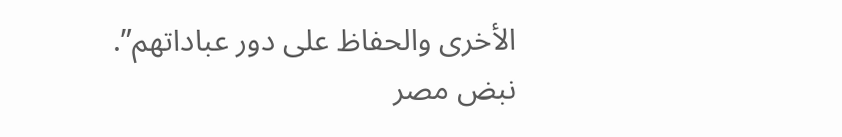الأخرى والحفاظ على دور عباداتهم”.
نبض مصر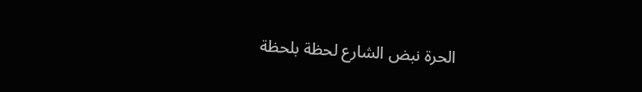الحرة نبض الشارع لحظة بلحظة